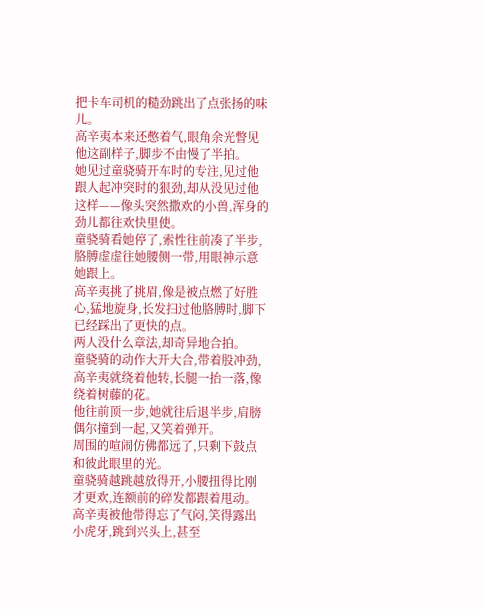把卡车司机的糙劲跳出了点张扬的味儿。
高辛夷本来还憋着气,眼角余光瞥见他这副样子,脚步不由慢了半拍。
她见过童骁骑开车时的专注,见过他跟人起冲突时的狠劲,却从没见过他这样——像头突然撒欢的小兽,浑身的劲儿都往欢快里使。
童骁骑看她停了,索性往前凑了半步,胳膊虚虚往她腰侧一带,用眼神示意她跟上。
高辛夷挑了挑眉,像是被点燃了好胜心,猛地旋身,长发扫过他胳膊时,脚下已经踩出了更快的点。
两人没什么章法,却奇异地合拍。
童骁骑的动作大开大合,带着股冲劲,高辛夷就绕着他转,长腿一抬一落,像绕着树藤的花。
他往前顶一步,她就往后退半步,肩膀偶尔撞到一起,又笑着弹开。
周围的喧闹仿佛都远了,只剩下鼓点和彼此眼里的光。
童骁骑越跳越放得开,小腰扭得比刚才更欢,连额前的碎发都跟着甩动。
高辛夷被他带得忘了气闷,笑得露出小虎牙,跳到兴头上,甚至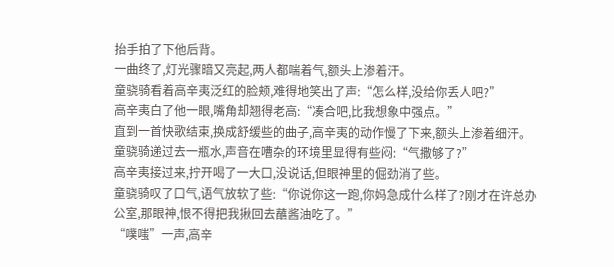抬手拍了下他后背。
一曲终了,灯光骤暗又亮起,两人都喘着气,额头上渗着汗。
童骁骑看着高辛夷泛红的脸颊,难得地笑出了声:“怎么样,没给你丢人吧?”
高辛夷白了他一眼,嘴角却翘得老高:“凑合吧,比我想象中强点。”
直到一首快歌结束,换成舒缓些的曲子,高辛夷的动作慢了下来,额头上渗着细汗。
童骁骑递过去一瓶水,声音在嘈杂的环境里显得有些闷:“气撒够了?”
高辛夷接过来,拧开喝了一大口,没说话,但眼神里的倔劲消了些。
童骁骑叹了口气,语气放软了些:“你说你这一跑,你妈急成什么样了?刚才在许总办公室,那眼神,恨不得把我揪回去蘸酱油吃了。”
“噗嗤”一声,高辛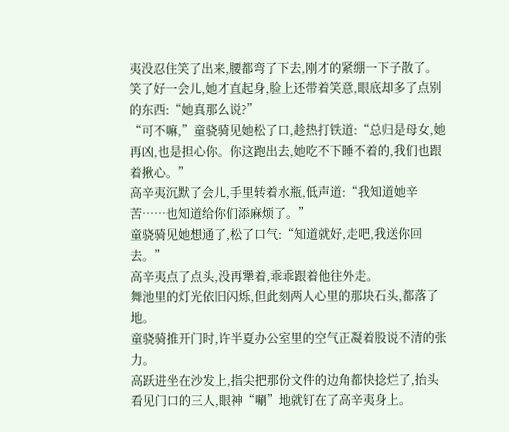夷没忍住笑了出来,腰都弯了下去,刚才的紧绷一下子散了。
笑了好一会儿,她才直起身,脸上还带着笑意,眼底却多了点别的东西:“她真那么说?”
“可不嘛,”童骁骑见她松了口,趁热打铁道:“总归是母女,她再凶,也是担心你。你这跑出去,她吃不下睡不着的,我们也跟着揪心。”
高辛夷沉默了会儿,手里转着水瓶,低声道:“我知道她辛苦……也知道给你们添麻烦了。”
童骁骑见她想通了,松了口气:“知道就好,走吧,我送你回去。”
高辛夷点了点头,没再犟着,乖乖跟着他往外走。
舞池里的灯光依旧闪烁,但此刻两人心里的那块石头,都落了地。
童骁骑推开门时,许半夏办公室里的空气正凝着股说不清的张力。
高跃进坐在沙发上,指尖把那份文件的边角都快捻烂了,抬头看见门口的三人,眼神“唰”地就钉在了高辛夷身上。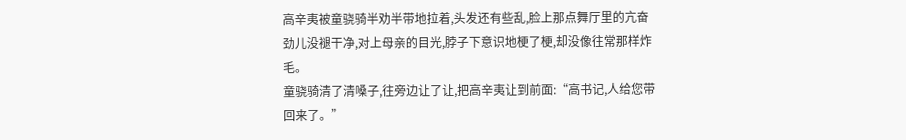高辛夷被童骁骑半劝半带地拉着,头发还有些乱,脸上那点舞厅里的亢奋劲儿没褪干净,对上母亲的目光,脖子下意识地梗了梗,却没像往常那样炸毛。
童骁骑清了清嗓子,往旁边让了让,把高辛夷让到前面:“高书记,人给您带回来了。”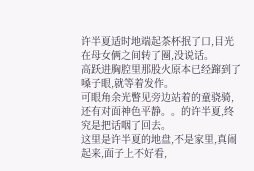许半夏适时地端起茶杯抿了口,目光在母女俩之间转了圈,没说话。
高跃进胸腔里那股火原本已经蹿到了嗓子眼,就等着发作。
可眼角余光瞥见旁边站着的童骁骑,还有对面神色平静。。的许半夏,终究是把话咽了回去。
这里是许半夏的地盘,不是家里,真闹起来,面子上不好看,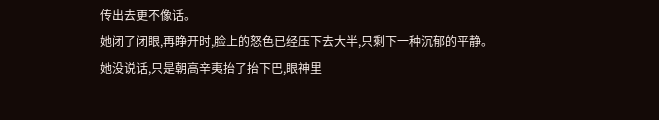传出去更不像话。
她闭了闭眼,再睁开时,脸上的怒色已经压下去大半,只剩下一种沉郁的平静。
她没说话,只是朝高辛夷抬了抬下巴,眼神里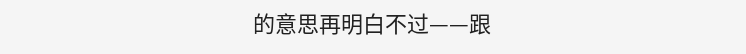的意思再明白不过——跟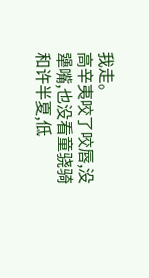我走。
高辛夷咬了咬唇,没犟嘴,也没看童骁骑和许半夏,低